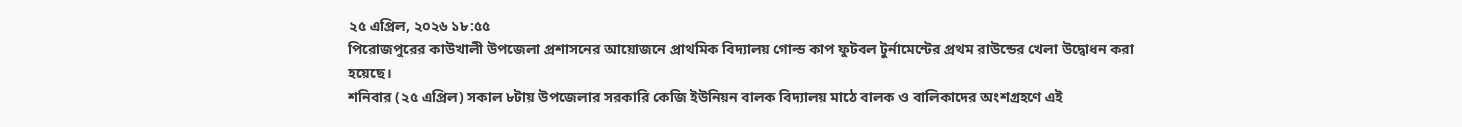২৫ এপ্রিল, ২০২৬ ১৮:৫৫
পিরোজপুরের কাউখালী উপজেলা প্রশাসনের আয়োজনে প্রাথমিক বিদ্যালয় গোল্ড কাপ ফুটবল টুর্নামেন্টের প্রথম রাউন্ডের খেলা উদ্বোধন করা হয়েছে।
শনিবার (২৫ এপ্রিল) সকাল ৮টায় উপজেলার সরকারি কেজি ইউনিয়ন বালক বিদ্যালয় মাঠে বালক ও বালিকাদের অংশগ্রহণে এই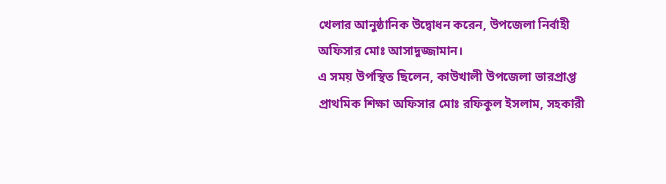খেলার আনুষ্ঠানিক উদ্বোধন করেন, উপজেলা নির্বাহী অফিসার মোঃ আসাদুজ্জামান।
এ সময় উপস্থিত ছিলেন, কাউখালী উপজেলা ভারপ্রাপ্ত প্রাথমিক শিক্ষা অফিসার মোঃ রফিকুল ইসলাম, সহকারী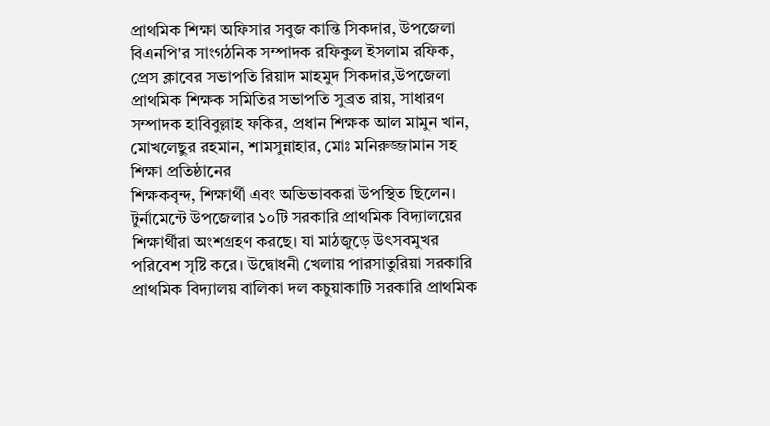প্রাথমিক শিক্ষা অফিসার সবুজ কান্তি সিকদার, উপজেলা বিএনপি'র সাংগঠনিক সম্পাদক রফিকুল ইসলাম রফিক, প্রেস ক্লাবের সভাপতি রিয়াদ মাহমুদ সিকদার,উপজেলা প্রাথমিক শিক্ষক সমিতির সভাপতি সুব্রত রায়, সাধারণ সম্পাদক হাবিবুল্লাহ ফকির, প্রধান শিক্ষক আল মামুন খান, মোখলেছুর রহমান, শামসুন্নাহার, মোঃ মনিরুজ্জামান সহ শিক্ষা প্রতিষ্ঠানের
শিক্ষকবৃন্দ, শিক্ষার্থী এবং অভিভাবকরা উপস্থিত ছিলেন।
টুর্নামেন্টে উপজেলার ১০টি সরকারি প্রাথমিক বিদ্যালয়ের শিক্ষার্থীরা অংশগ্রহণ করছে। যা মাঠজুড়ে উৎসবমুখর পরিবেশ সৃষ্টি করে। উদ্বোধনী খেলায় পারসাতুরিয়া সরকারি প্রাথমিক বিদ্যালয় বালিকা দল কচুয়াকাটি সরকারি প্রাথমিক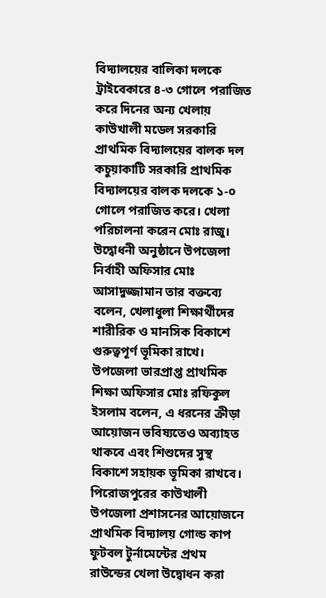বিদ্যালয়ের বালিকা দলকে ট্রাইবেকারে ৪-৩ গোলে পরাজিত করে দিনের অন্য খেলায় কাউখালী মডেল সরকারি প্রাথমিক বিদ্যালয়ের বালক দল কচুয়াকাটি সরকারি প্রাথমিক বিদ্যালয়ের বালক দলকে ১-০ গোলে পরাজিত করে। খেলা পরিচালনা করেন মোঃ রাজু।
উদ্বোধনী অনুষ্ঠানে উপজেলা নির্বাহী অফিসার মোঃ আসাদুজ্জামান তার বক্তব্যে বলেন, খেলাধুলা শিক্ষার্থীদের শারীরিক ও মানসিক বিকাশে গুরুত্বপূর্ণ ভূমিকা রাখে।
উপজেলা ভারপ্রাপ্ত প্রাথমিক শিক্ষা অফিসার মোঃ রফিকুল ইসলাম বলেন, এ ধরনের ক্রীড়া আয়োজন ভবিষ্যতেও অব্যাহত থাকবে এবং শিশুদের সুস্থ বিকাশে সহায়ক ভূমিকা রাখবে।
পিরোজপুরের কাউখালী উপজেলা প্রশাসনের আয়োজনে প্রাথমিক বিদ্যালয় গোল্ড কাপ ফুটবল টুর্নামেন্টের প্রথম রাউন্ডের খেলা উদ্বোধন করা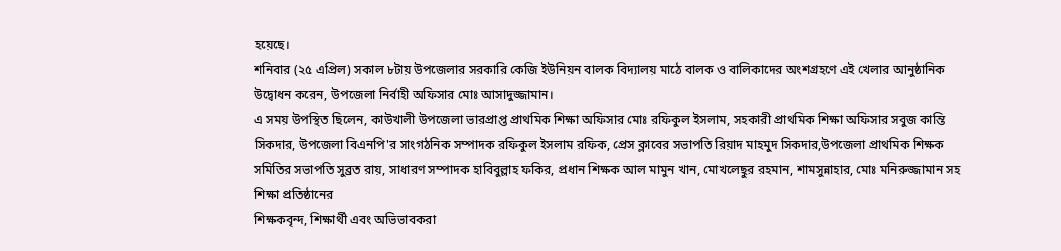হয়েছে।
শনিবার (২৫ এপ্রিল) সকাল ৮টায় উপজেলার সরকারি কেজি ইউনিয়ন বালক বিদ্যালয় মাঠে বালক ও বালিকাদের অংশগ্রহণে এই খেলার আনুষ্ঠানিক উদ্বোধন করেন, উপজেলা নির্বাহী অফিসার মোঃ আসাদুজ্জামান।
এ সময় উপস্থিত ছিলেন, কাউখালী উপজেলা ভারপ্রাপ্ত প্রাথমিক শিক্ষা অফিসার মোঃ রফিকুল ইসলাম, সহকারী প্রাথমিক শিক্ষা অফিসার সবুজ কান্তি সিকদার, উপজেলা বিএনপি'র সাংগঠনিক সম্পাদক রফিকুল ইসলাম রফিক, প্রেস ক্লাবের সভাপতি রিয়াদ মাহমুদ সিকদার,উপজেলা প্রাথমিক শিক্ষক সমিতির সভাপতি সুব্রত রায়, সাধারণ সম্পাদক হাবিবুল্লাহ ফকির, প্রধান শিক্ষক আল মামুন খান, মোখলেছুর রহমান, শামসুন্নাহার, মোঃ মনিরুজ্জামান সহ শিক্ষা প্রতিষ্ঠানের
শিক্ষকবৃন্দ, শিক্ষার্থী এবং অভিভাবকরা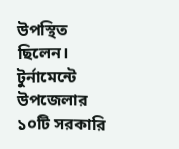উপস্থিত ছিলেন।
টুর্নামেন্টে উপজেলার ১০টি সরকারি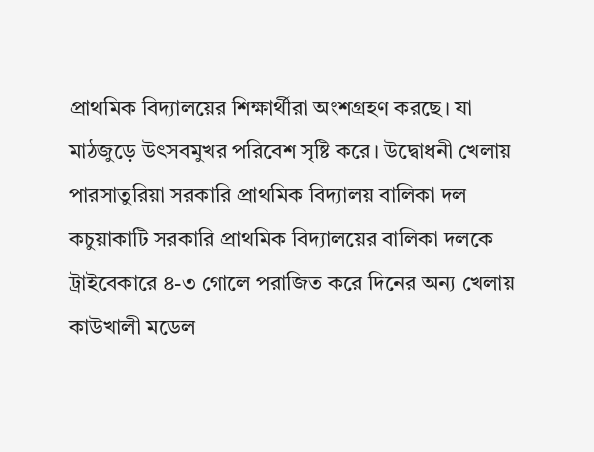প্রাথমিক বিদ্যালয়ের শিক্ষার্থীরা অংশগ্রহণ করছে। যা মাঠজুড়ে উৎসবমুখর পরিবেশ সৃষ্টি করে। উদ্বোধনী খেলায় পারসাতুরিয়া সরকারি প্রাথমিক বিদ্যালয় বালিকা দল কচুয়াকাটি সরকারি প্রাথমিক বিদ্যালয়ের বালিকা দলকে ট্রাইবেকারে ৪-৩ গোলে পরাজিত করে দিনের অন্য খেলায় কাউখালী মডেল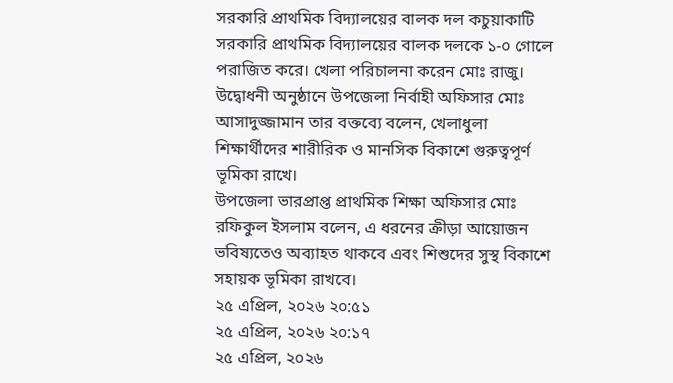সরকারি প্রাথমিক বিদ্যালয়ের বালক দল কচুয়াকাটি সরকারি প্রাথমিক বিদ্যালয়ের বালক দলকে ১-০ গোলে পরাজিত করে। খেলা পরিচালনা করেন মোঃ রাজু।
উদ্বোধনী অনুষ্ঠানে উপজেলা নির্বাহী অফিসার মোঃ আসাদুজ্জামান তার বক্তব্যে বলেন, খেলাধুলা শিক্ষার্থীদের শারীরিক ও মানসিক বিকাশে গুরুত্বপূর্ণ ভূমিকা রাখে।
উপজেলা ভারপ্রাপ্ত প্রাথমিক শিক্ষা অফিসার মোঃ রফিকুল ইসলাম বলেন, এ ধরনের ক্রীড়া আয়োজন ভবিষ্যতেও অব্যাহত থাকবে এবং শিশুদের সুস্থ বিকাশে সহায়ক ভূমিকা রাখবে।
২৫ এপ্রিল, ২০২৬ ২০:৫১
২৫ এপ্রিল, ২০২৬ ২০:১৭
২৫ এপ্রিল, ২০২৬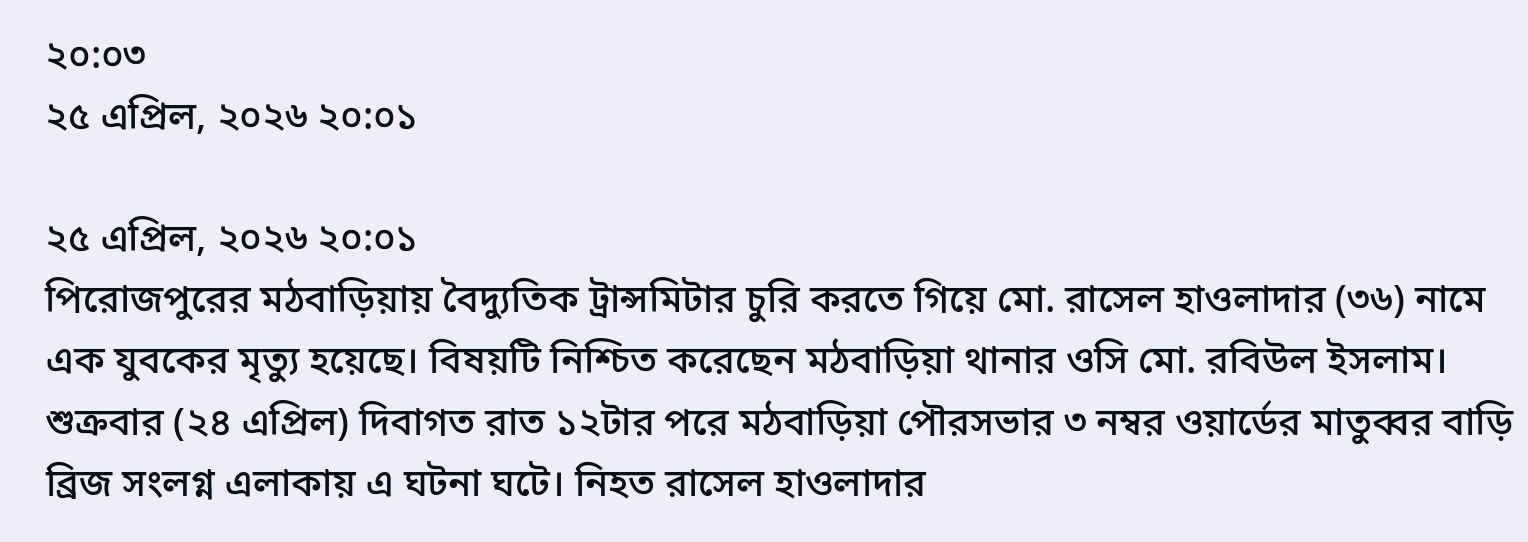২০:০৩
২৫ এপ্রিল, ২০২৬ ২০:০১

২৫ এপ্রিল, ২০২৬ ২০:০১
পিরোজপুরের মঠবাড়িয়ায় বৈদ্যুতিক ট্রান্সমিটার চুরি করতে গিয়ে মো. রাসেল হাওলাদার (৩৬) নামে এক যুবকের মৃত্যু হয়েছে। বিষয়টি নিশ্চিত করেছেন মঠবাড়িয়া থানার ওসি মো. রবিউল ইসলাম।
শুক্রবার (২৪ এপ্রিল) দিবাগত রাত ১২টার পরে মঠবাড়িয়া পৌরসভার ৩ নম্বর ওয়ার্ডের মাতুব্বর বাড়ি ব্রিজ সংলগ্ন এলাকায় এ ঘটনা ঘটে। নিহত রাসেল হাওলাদার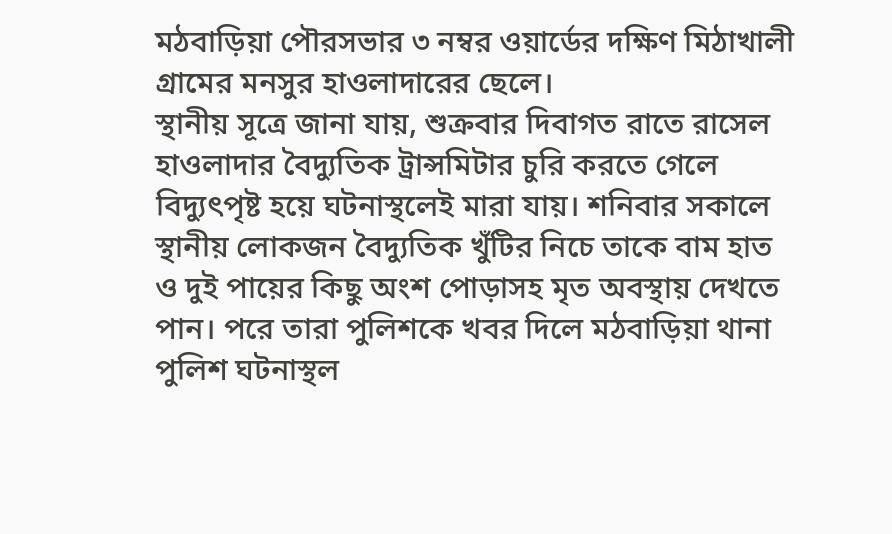মঠবাড়িয়া পৌরসভার ৩ নম্বর ওয়ার্ডের দক্ষিণ মিঠাখালী গ্রামের মনসুর হাওলাদারের ছেলে।
স্থানীয় সূত্রে জানা যায়, শুক্রবার দিবাগত রাতে রাসেল হাওলাদার বৈদ্যুতিক ট্রান্সমিটার চুরি করতে গেলে বিদ্যুৎপৃষ্ট হয়ে ঘটনাস্থলেই মারা যায়। শনিবার সকালে স্থানীয় লোকজন বৈদ্যুতিক খুঁটির নিচে তাকে বাম হাত ও দুই পায়ের কিছু অংশ পোড়াসহ মৃত অবস্থায় দেখতে পান। পরে তারা পুলিশকে খবর দিলে মঠবাড়িয়া থানা পুলিশ ঘটনাস্থল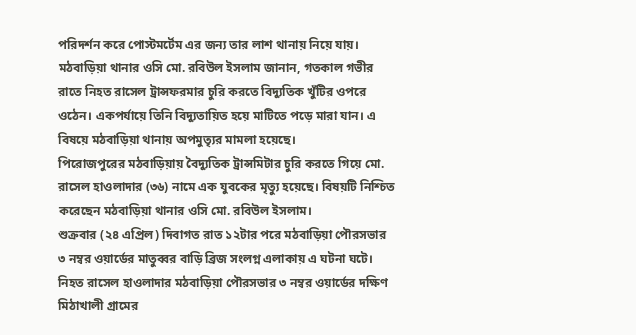পরিদর্শন করে পোস্টমর্টেম এর জন্য তার লাশ থানায় নিয়ে যায়।
মঠবাড়িয়া থানার ওসি মো. রবিউল ইসলাম জানান, গতকাল গভীর রাতে নিহত রাসেল ট্রান্সফরমার চুরি করতে বিদ্যুতিক খুঁটির ওপরে ওঠেন। একপর্যায়ে তিনি বিদ্যুতায়িত হয়ে মাটিতে পড়ে মারা যান। এ বিষয়ে মঠবাড়িয়া থানায় অপমুত্যৃর মামলা হয়েছে।
পিরোজপুরের মঠবাড়িয়ায় বৈদ্যুতিক ট্রান্সমিটার চুরি করতে গিয়ে মো. রাসেল হাওলাদার (৩৬) নামে এক যুবকের মৃত্যু হয়েছে। বিষয়টি নিশ্চিত করেছেন মঠবাড়িয়া থানার ওসি মো. রবিউল ইসলাম।
শুক্রবার (২৪ এপ্রিল) দিবাগত রাত ১২টার পরে মঠবাড়িয়া পৌরসভার ৩ নম্বর ওয়ার্ডের মাতুব্বর বাড়ি ব্রিজ সংলগ্ন এলাকায় এ ঘটনা ঘটে। নিহত রাসেল হাওলাদার মঠবাড়িয়া পৌরসভার ৩ নম্বর ওয়ার্ডের দক্ষিণ মিঠাখালী গ্রামের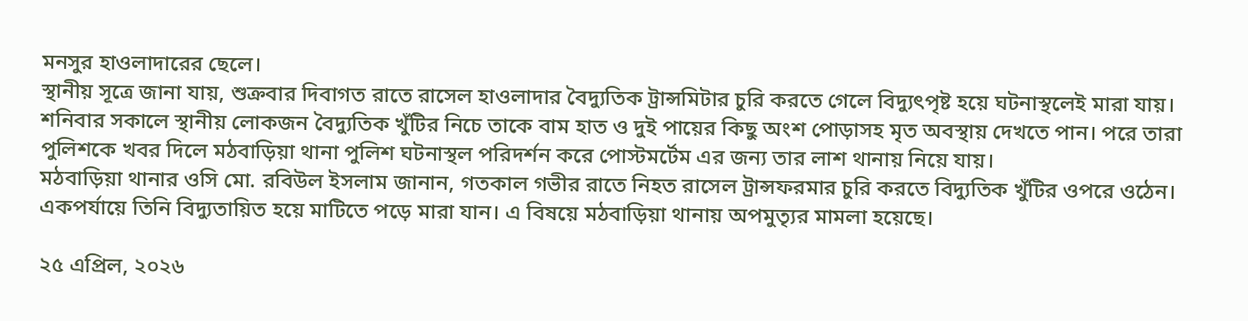মনসুর হাওলাদারের ছেলে।
স্থানীয় সূত্রে জানা যায়, শুক্রবার দিবাগত রাতে রাসেল হাওলাদার বৈদ্যুতিক ট্রান্সমিটার চুরি করতে গেলে বিদ্যুৎপৃষ্ট হয়ে ঘটনাস্থলেই মারা যায়। শনিবার সকালে স্থানীয় লোকজন বৈদ্যুতিক খুঁটির নিচে তাকে বাম হাত ও দুই পায়ের কিছু অংশ পোড়াসহ মৃত অবস্থায় দেখতে পান। পরে তারা পুলিশকে খবর দিলে মঠবাড়িয়া থানা পুলিশ ঘটনাস্থল পরিদর্শন করে পোস্টমর্টেম এর জন্য তার লাশ থানায় নিয়ে যায়।
মঠবাড়িয়া থানার ওসি মো. রবিউল ইসলাম জানান, গতকাল গভীর রাতে নিহত রাসেল ট্রান্সফরমার চুরি করতে বিদ্যুতিক খুঁটির ওপরে ওঠেন। একপর্যায়ে তিনি বিদ্যুতায়িত হয়ে মাটিতে পড়ে মারা যান। এ বিষয়ে মঠবাড়িয়া থানায় অপমুত্যৃর মামলা হয়েছে।

২৫ এপ্রিল, ২০২৬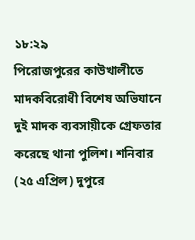১৮:২৯
পিরোজপুরের কাউখালীতে মাদকবিরোধী বিশেষ অভিযানে দুই মাদক ব্যবসায়ীকে গ্রেফতার করেছে থানা পুলিশ। শনিবার (২৫ এপ্রিল) দুপুরে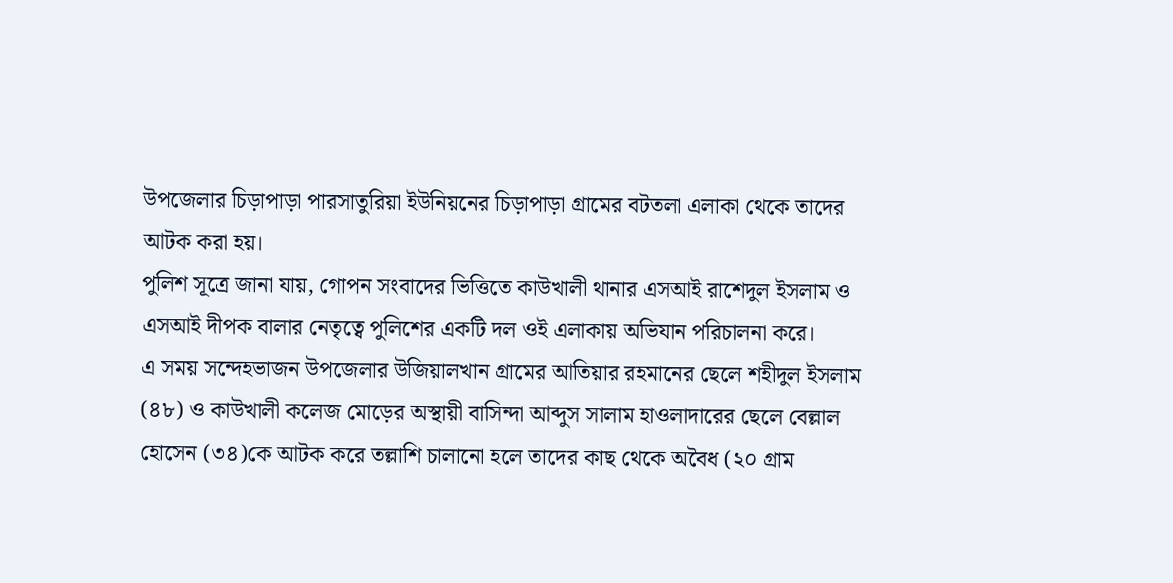উপজেলার চিড়াপাড়া পারসাতুরিয়া ইউনিয়নের চিড়াপাড়া গ্রামের বটতলা এলাকা থেকে তাদের আটক করা হয়।
পুলিশ সূত্রে জানা যায়, গোপন সংবাদের ভিত্তিতে কাউখালী থানার এসআই রাশেদুল ইসলাম ও এসআই দীপক বালার নেতৃত্বে পুলিশের একটি দল ওই এলাকায় অভিযান পরিচালনা করে।
এ সময় সন্দেহভাজন উপজেলার উজিয়ালখান গ্রামের আতিয়ার রহমানের ছেলে শহীদুল ইসলাম (৪৮) ও কাউখালী কলেজ মোড়ের অস্থায়ী বাসিন্দা আব্দুস সালাম হাওলাদারের ছেলে বেল্লাল হোসেন (৩৪)কে আটক করে তল্লাশি চালানো হলে তাদের কাছ থেকে অবৈধ (২০ গ্রাম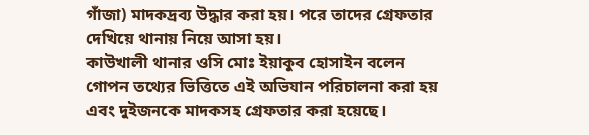গাঁজা) মাদকদ্রব্য উদ্ধার করা হয়। পরে তাদের গ্রেফতার দেখিয়ে থানায় নিয়ে আসা হয়।
কাউখালী থানার ওসি মোঃ ইয়াকুব হোসাইন বলেন গোপন তথ্যের ভিত্তিতে এই অভিযান পরিচালনা করা হয় এবং দুইজনকে মাদকসহ গ্রেফতার করা হয়েছে।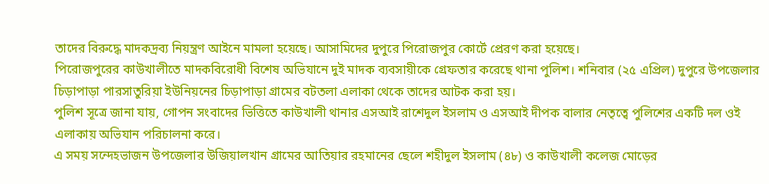তাদের বিরুদ্ধে মাদকদ্রব্য নিয়ন্ত্রণ আইনে মামলা হয়েছে। আসামিদের দুপুরে পিরোজপুর কোর্টে প্রেরণ করা হয়েছে।
পিরোজপুরের কাউখালীতে মাদকবিরোধী বিশেষ অভিযানে দুই মাদক ব্যবসায়ীকে গ্রেফতার করেছে থানা পুলিশ। শনিবার (২৫ এপ্রিল) দুপুরে উপজেলার চিড়াপাড়া পারসাতুরিয়া ইউনিয়নের চিড়াপাড়া গ্রামের বটতলা এলাকা থেকে তাদের আটক করা হয়।
পুলিশ সূত্রে জানা যায়, গোপন সংবাদের ভিত্তিতে কাউখালী থানার এসআই রাশেদুল ইসলাম ও এসআই দীপক বালার নেতৃত্বে পুলিশের একটি দল ওই এলাকায় অভিযান পরিচালনা করে।
এ সময় সন্দেহভাজন উপজেলার উজিয়ালখান গ্রামের আতিয়ার রহমানের ছেলে শহীদুল ইসলাম (৪৮) ও কাউখালী কলেজ মোড়ের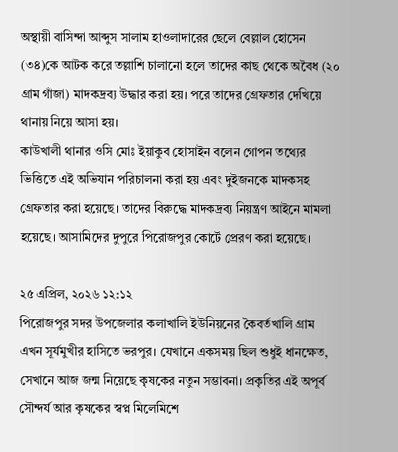অস্থায়ী বাসিন্দা আব্দুস সালাম হাওলাদারের ছেলে বেল্লাল হোসেন (৩৪)কে আটক করে তল্লাশি চালানো হলে তাদের কাছ থেকে অবৈধ (২০ গ্রাম গাঁজা) মাদকদ্রব্য উদ্ধার করা হয়। পরে তাদের গ্রেফতার দেখিয়ে থানায় নিয়ে আসা হয়।
কাউখালী থানার ওসি মোঃ ইয়াকুব হোসাইন বলেন গোপন তথ্যের ভিত্তিতে এই অভিযান পরিচালনা করা হয় এবং দুইজনকে মাদকসহ গ্রেফতার করা হয়েছে। তাদের বিরুদ্ধে মাদকদ্রব্য নিয়ন্ত্রণ আইনে মামলা হয়েছে। আসামিদের দুপুরে পিরোজপুর কোর্টে প্রেরণ করা হয়েছে।

২৫ এপ্রিল, ২০২৬ ১২:১২
পিরোজপুর সদর উপজেলার কলাখালি ইউনিয়নের কৈবর্তখালি গ্রাম এখন সূর্যমুখীর হাসিতে ভরপুর। যেখানে একসময় ছিল শুধুই ধানক্ষেত, সেখানে আজ জন্ম নিয়েছে কৃষকের নতুন সম্ভাবনা। প্রকৃতির এই অপূর্ব সৌন্দর্য আর কৃষকের স্বপ্ন মিলেমিশে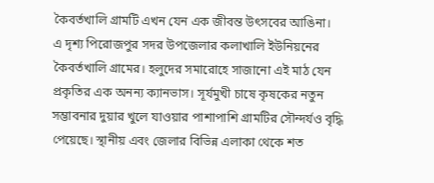কৈবর্তখালি গ্রামটি এখন যেন এক জীবন্ত উৎসবের আঙিনা।
এ দৃশ্য পিরোজপুর সদর উপজেলার কলাখালি ইউনিয়নের কৈবর্তখালি গ্রামের। হলুদের সমারোহে সাজানো এই মাঠ যেন প্রকৃতির এক অনন্য ক্যানভাস। সূর্যমুখী চাষে কৃষকের নতুন সম্ভাবনার দুয়ার খুলে যাওয়ার পাশাপাশি গ্রামটির সৌন্দর্যও বৃদ্ধি পেয়েছে। স্থানীয় এবং জেলার বিভিন্ন এলাকা থেকে শত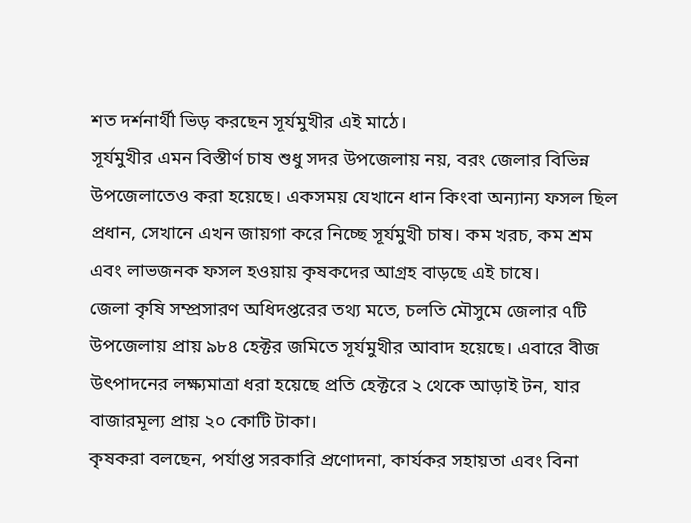শত দর্শনার্থী ভিড় করছেন সূর্যমুখীর এই মাঠে।
সূর্যমুখীর এমন বিস্তীর্ণ চাষ শুধু সদর উপজেলায় নয়, বরং জেলার বিভিন্ন উপজেলাতেও করা হয়েছে। একসময় যেখানে ধান কিংবা অন্যান্য ফসল ছিল প্রধান, সেখানে এখন জায়গা করে নিচ্ছে সূর্যমুখী চাষ। কম খরচ, কম শ্রম এবং লাভজনক ফসল হওয়ায় কৃষকদের আগ্রহ বাড়ছে এই চাষে।
জেলা কৃষি সম্প্রসারণ অধিদপ্তরের তথ্য মতে, চলতি মৌসুমে জেলার ৭টি উপজেলায় প্রায় ৯৮৪ হেক্টর জমিতে সূর্যমুখীর আবাদ হয়েছে। এবারে বীজ উৎপাদনের লক্ষ্যমাত্রা ধরা হয়েছে প্রতি হেক্টরে ২ থেকে আড়াই টন, যার বাজারমূল্য প্রায় ২০ কোটি টাকা।
কৃষকরা বলছেন, পর্যাপ্ত সরকারি প্রণোদনা, কার্যকর সহায়তা এবং বিনা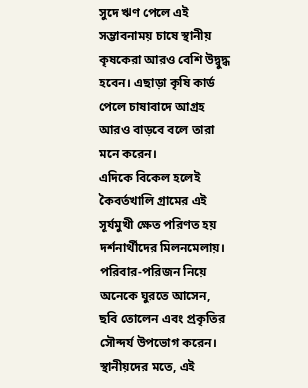সুদে ঋণ পেলে এই সম্ভাবনাময় চাষে স্থানীয় কৃষকেরা আরও বেশি উদ্বুদ্ধ হবেন। এছাড়া কৃষি কার্ড পেলে চাষাবাদে আগ্রহ আরও বাড়বে বলে তারা মনে করেন।
এদিকে বিকেল হলেই কৈবর্তখালি গ্রামের এই সূর্যমুখী ক্ষেত পরিণত হয় দর্শনার্থীদের মিলনমেলায়। পরিবার-পরিজন নিয়ে অনেকে ঘুরতে আসেন, ছবি তোলেন এবং প্রকৃতির সৌন্দর্য উপভোগ করেন। স্থানীয়দের মতে, এই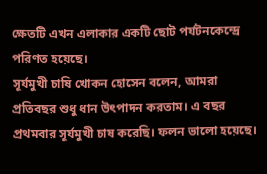ক্ষেতটি এখন এলাকার একটি ছোট পর্যটনকেন্দ্রে পরিণত হয়েছে।
সূর্যমুখী চাষি খোকন হোসেন বলেন, আমরা প্রতিবছর শুধু ধান উৎপাদন করতাম। এ বছর প্রথমবার সূর্যমুখী চাষ করেছি। ফলন ভালো হয়েছে।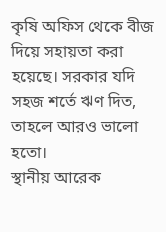কৃষি অফিস থেকে বীজ দিয়ে সহায়তা করা হয়েছে। সরকার যদি সহজ শর্তে ঋণ দিত, তাহলে আরও ভালো হতো।
স্থানীয় আরেক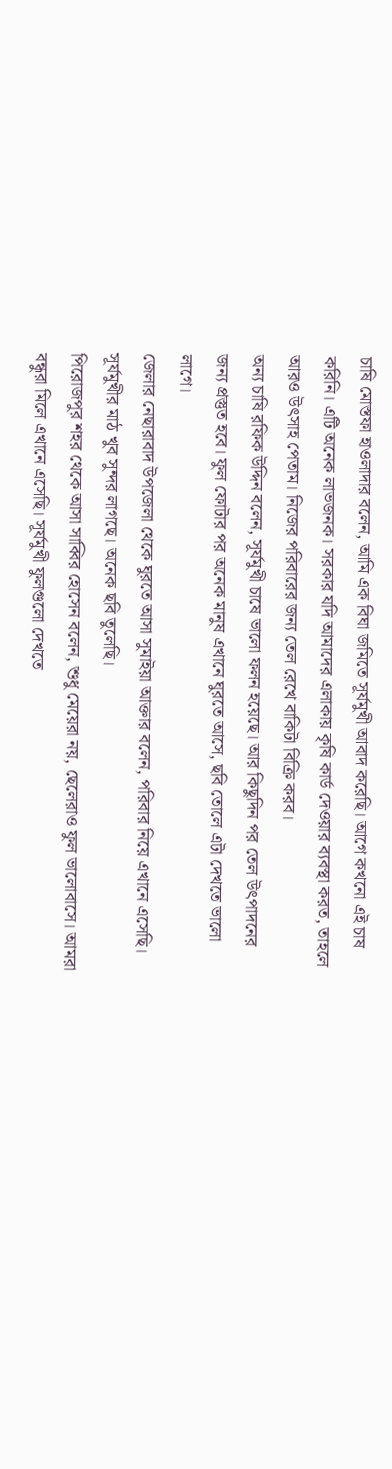চাষি মোস্তফা হাওলাদার বলেন, আমি এক বিঘা জমিতে সূর্যমুখী আবাদ করেছি। আগে কখনো এই চাষ করিনি। এটি অনেক লাভজনক। সরকার যদি আমাদের এলাকায় কৃষি কার্ড দেওয়ার ব্যবস্থা করত, তাহলে আরও উৎসাহ পেতাম। নিজের পরিবারের জন্য তেল রেখে বাকিটা বিক্রি করব।
অন্য চাষি রফিক উদ্দিন বলেন, সূর্যমুখী চাষে ভালো ফলন হয়েছে। আর কিছুদিন পর তেল উৎপাদনের জন্য প্রস্তুত হবে। ফুল ফোটার পর অনেক মানুষ এখানে ঘুরতে আসে, ছবি তোলে এটা দেখতে ভালো লাগে।
জেলার নেছারাবাদ উপজেলা থেকে ঘুরতে আসা সুমাইয়া আক্তার বলেন, পরিবার নিয়ে এখানে এসেছি। সূর্যমুখীর মাঠ খুব সুন্দর লাগছে। অনেক ছবি তুলেছি।
পিরোজপুর শহর থেকে আসা সাব্বির হোসেন বলেন, শুধু মেয়েরা নয়, ছেলেরাও ফুল ভালোবাসে। আমরা বন্ধুরা মিলে এখানে এসেছি। সূর্যমুখী ফুলগুলো দেখতে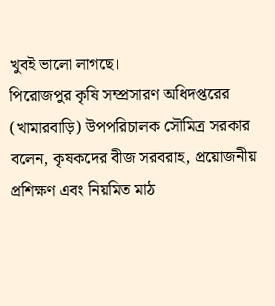খুবই ভালো লাগছে।
পিরোজপুর কৃষি সম্প্রসারণ অধিদপ্তরের (খামারবাড়ি) উপপরিচালক সৌমিত্র সরকার বলেন, কৃষকদের বীজ সরবরাহ, প্রয়োজনীয় প্রশিক্ষণ এবং নিয়মিত মাঠ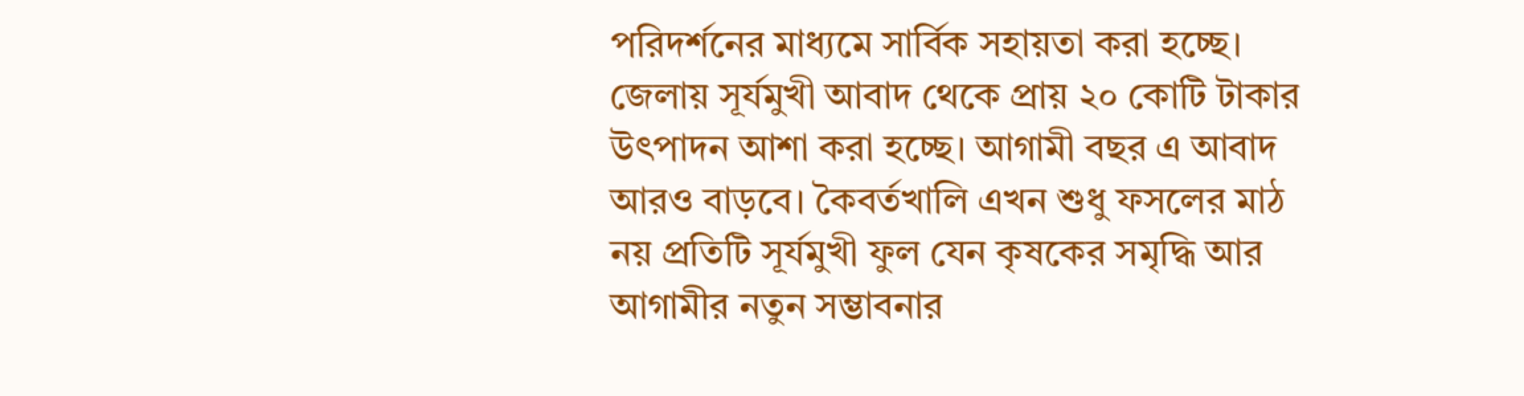পরিদর্শনের মাধ্যমে সার্বিক সহায়তা করা হচ্ছে।
জেলায় সূর্যমুখী আবাদ থেকে প্রায় ২০ কোটি টাকার উৎপাদন আশা করা হচ্ছে। আগামী বছর এ আবাদ আরও বাড়বে। কৈবর্তখালি এখন শুধু ফসলের মাঠ নয় প্রতিটি সূর্যমুখী ফুল যেন কৃষকের সমৃদ্ধি আর আগামীর নতুন সম্ভাবনার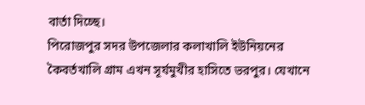বার্তা দিচ্ছে।
পিরোজপুর সদর উপজেলার কলাখালি ইউনিয়নের কৈবর্তখালি গ্রাম এখন সূর্যমুখীর হাসিতে ভরপুর। যেখানে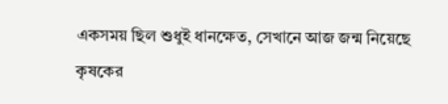একসময় ছিল শুধুই ধানক্ষেত, সেখানে আজ জন্ম নিয়েছে কৃষকের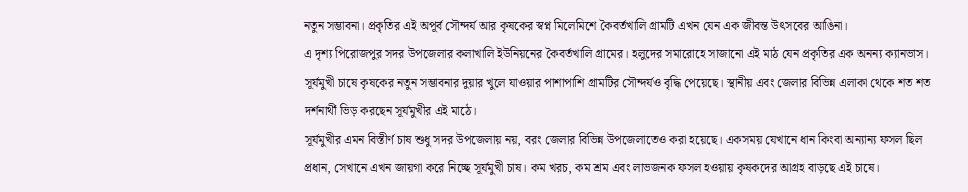নতুন সম্ভাবনা। প্রকৃতির এই অপূর্ব সৌন্দর্য আর কৃষকের স্বপ্ন মিলেমিশে কৈবর্তখালি গ্রামটি এখন যেন এক জীবন্ত উৎসবের আঙিনা।
এ দৃশ্য পিরোজপুর সদর উপজেলার কলাখালি ইউনিয়নের কৈবর্তখালি গ্রামের। হলুদের সমারোহে সাজানো এই মাঠ যেন প্রকৃতির এক অনন্য ক্যানভাস। সূর্যমুখী চাষে কৃষকের নতুন সম্ভাবনার দুয়ার খুলে যাওয়ার পাশাপাশি গ্রামটির সৌন্দর্যও বৃদ্ধি পেয়েছে। স্থানীয় এবং জেলার বিভিন্ন এলাকা থেকে শত শত দর্শনার্থী ভিড় করছেন সূর্যমুখীর এই মাঠে।
সূর্যমুখীর এমন বিস্তীর্ণ চাষ শুধু সদর উপজেলায় নয়, বরং জেলার বিভিন্ন উপজেলাতেও করা হয়েছে। একসময় যেখানে ধান কিংবা অন্যান্য ফসল ছিল প্রধান, সেখানে এখন জায়গা করে নিচ্ছে সূর্যমুখী চাষ। কম খরচ, কম শ্রম এবং লাভজনক ফসল হওয়ায় কৃষকদের আগ্রহ বাড়ছে এই চাষে।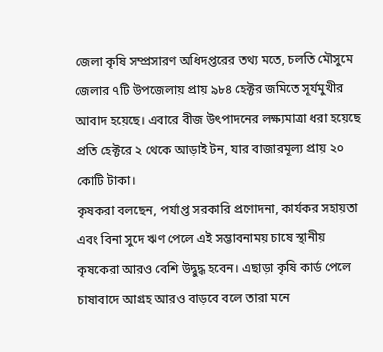জেলা কৃষি সম্প্রসারণ অধিদপ্তরের তথ্য মতে, চলতি মৌসুমে জেলার ৭টি উপজেলায় প্রায় ৯৮৪ হেক্টর জমিতে সূর্যমুখীর আবাদ হয়েছে। এবারে বীজ উৎপাদনের লক্ষ্যমাত্রা ধরা হয়েছে প্রতি হেক্টরে ২ থেকে আড়াই টন, যার বাজারমূল্য প্রায় ২০ কোটি টাকা।
কৃষকরা বলছেন, পর্যাপ্ত সরকারি প্রণোদনা, কার্যকর সহায়তা এবং বিনা সুদে ঋণ পেলে এই সম্ভাবনাময় চাষে স্থানীয় কৃষকেরা আরও বেশি উদ্বুদ্ধ হবেন। এছাড়া কৃষি কার্ড পেলে চাষাবাদে আগ্রহ আরও বাড়বে বলে তারা মনে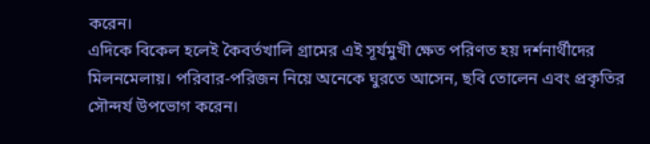করেন।
এদিকে বিকেল হলেই কৈবর্তখালি গ্রামের এই সূর্যমুখী ক্ষেত পরিণত হয় দর্শনার্থীদের মিলনমেলায়। পরিবার-পরিজন নিয়ে অনেকে ঘুরতে আসেন, ছবি তোলেন এবং প্রকৃতির সৌন্দর্য উপভোগ করেন।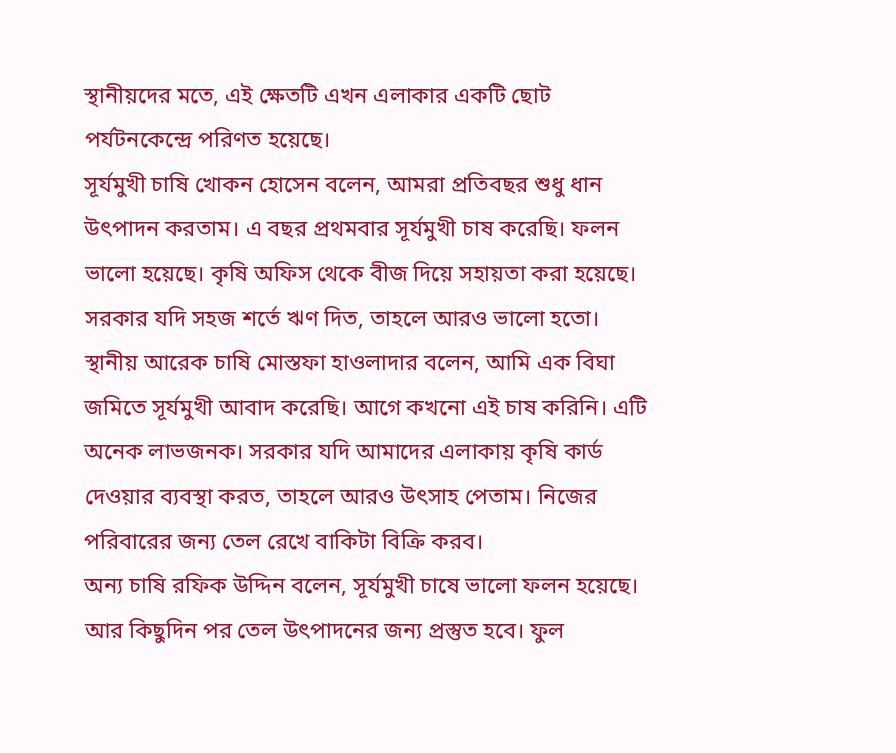স্থানীয়দের মতে, এই ক্ষেতটি এখন এলাকার একটি ছোট পর্যটনকেন্দ্রে পরিণত হয়েছে।
সূর্যমুখী চাষি খোকন হোসেন বলেন, আমরা প্রতিবছর শুধু ধান উৎপাদন করতাম। এ বছর প্রথমবার সূর্যমুখী চাষ করেছি। ফলন ভালো হয়েছে। কৃষি অফিস থেকে বীজ দিয়ে সহায়তা করা হয়েছে। সরকার যদি সহজ শর্তে ঋণ দিত, তাহলে আরও ভালো হতো।
স্থানীয় আরেক চাষি মোস্তফা হাওলাদার বলেন, আমি এক বিঘা জমিতে সূর্যমুখী আবাদ করেছি। আগে কখনো এই চাষ করিনি। এটি অনেক লাভজনক। সরকার যদি আমাদের এলাকায় কৃষি কার্ড দেওয়ার ব্যবস্থা করত, তাহলে আরও উৎসাহ পেতাম। নিজের পরিবারের জন্য তেল রেখে বাকিটা বিক্রি করব।
অন্য চাষি রফিক উদ্দিন বলেন, সূর্যমুখী চাষে ভালো ফলন হয়েছে। আর কিছুদিন পর তেল উৎপাদনের জন্য প্রস্তুত হবে। ফুল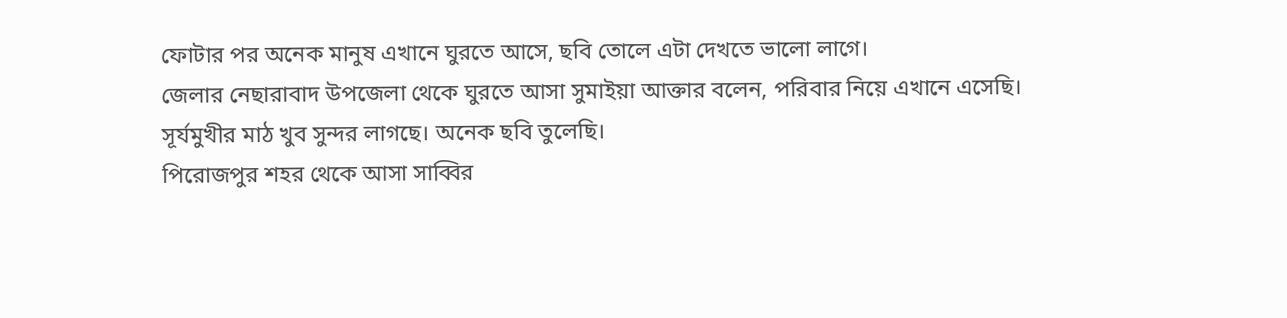ফোটার পর অনেক মানুষ এখানে ঘুরতে আসে, ছবি তোলে এটা দেখতে ভালো লাগে।
জেলার নেছারাবাদ উপজেলা থেকে ঘুরতে আসা সুমাইয়া আক্তার বলেন, পরিবার নিয়ে এখানে এসেছি। সূর্যমুখীর মাঠ খুব সুন্দর লাগছে। অনেক ছবি তুলেছি।
পিরোজপুর শহর থেকে আসা সাব্বির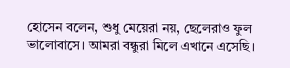হোসেন বলেন, শুধু মেয়েরা নয়, ছেলেরাও ফুল ভালোবাসে। আমরা বন্ধুরা মিলে এখানে এসেছি।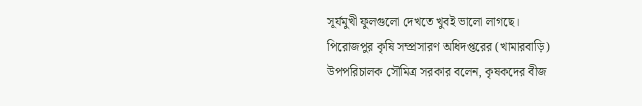সূর্যমুখী ফুলগুলো দেখতে খুবই ভালো লাগছে।
পিরোজপুর কৃষি সম্প্রসারণ অধিদপ্তরের (খামারবাড়ি) উপপরিচালক সৌমিত্র সরকার বলেন, কৃষকদের বীজ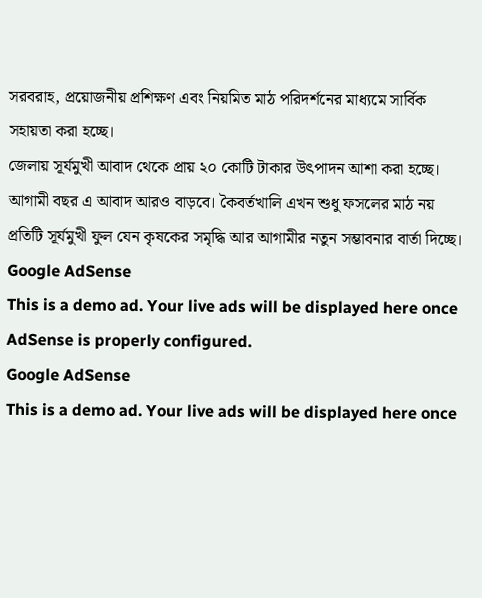সরবরাহ, প্রয়োজনীয় প্রশিক্ষণ এবং নিয়মিত মাঠ পরিদর্শনের মাধ্যমে সার্বিক সহায়তা করা হচ্ছে।
জেলায় সূর্যমুখী আবাদ থেকে প্রায় ২০ কোটি টাকার উৎপাদন আশা করা হচ্ছে। আগামী বছর এ আবাদ আরও বাড়বে। কৈবর্তখালি এখন শুধু ফসলের মাঠ নয় প্রতিটি সূর্যমুখী ফুল যেন কৃষকের সমৃদ্ধি আর আগামীর নতুন সম্ভাবনার বার্তা দিচ্ছে।
Google AdSense
This is a demo ad. Your live ads will be displayed here once AdSense is properly configured.
Google AdSense
This is a demo ad. Your live ads will be displayed here once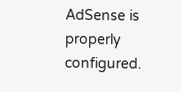AdSense is properly configured.